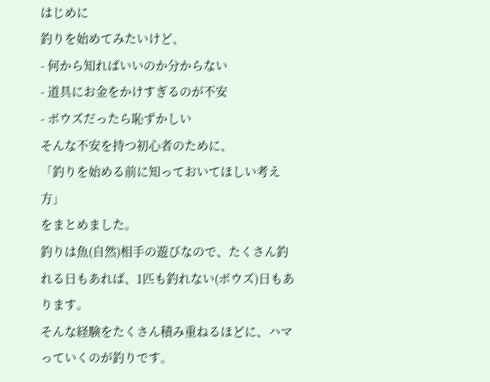はじめに
釣りを始めてみたいけど、
- 何から知ればいいのか分からない
- 道具にお金をかけすぎるのが不安
- ボウズだったら恥ずかしい
そんな不安を持つ初心者のために、
「釣りを始める前に知っておいてほしい考え方」
をまとめました。
釣りは魚(自然)相手の遊びなので、たくさん釣れる日もあれば、1匹も釣れない(ボウズ)日もあります。
そんな経験をたくさん積み重ねるほどに、ハマっていくのが釣りです。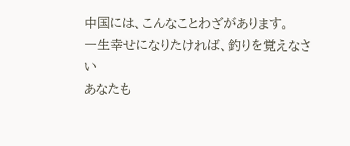中国には、こんなことわざがあります。
一生幸せになりたければ、釣りを覚えなさい
あなたも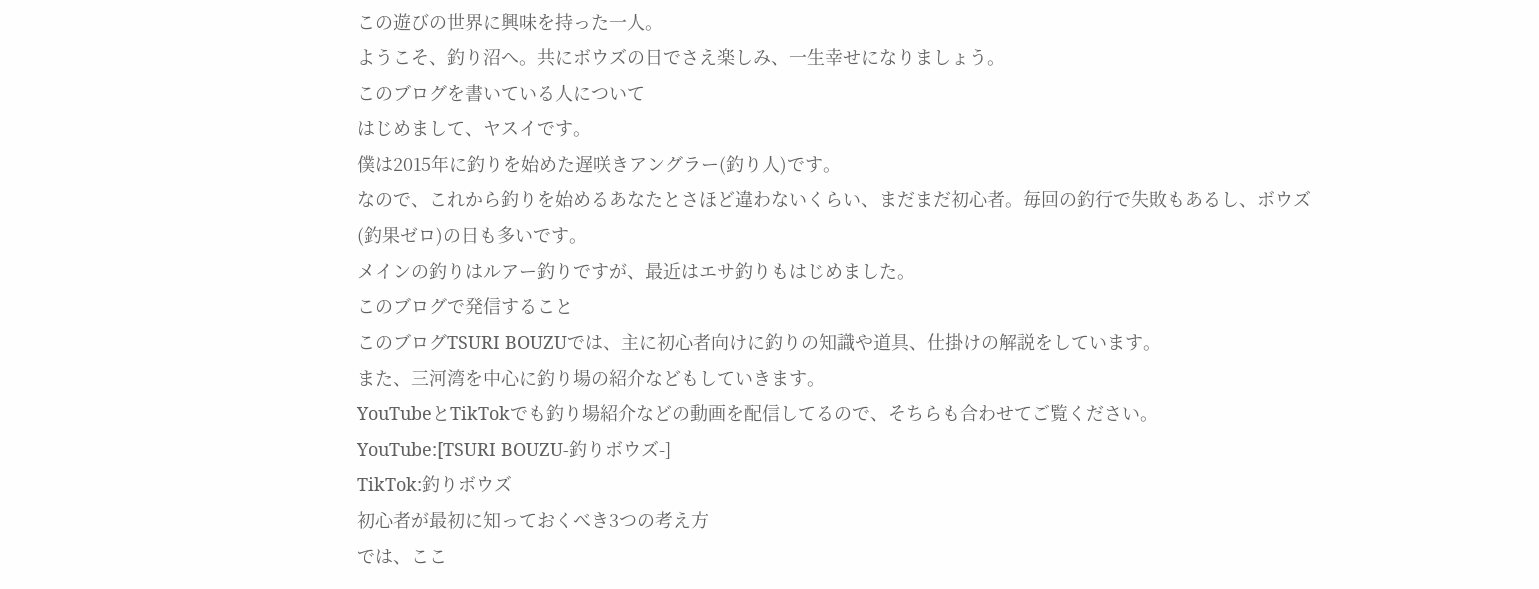この遊びの世界に興味を持った一人。
ようこそ、釣り沼へ。共にボウズの日でさえ楽しみ、一生幸せになりましょう。
このブログを書いている人について
はじめまして、ヤスイです。
僕は2015年に釣りを始めた遅咲きアングラー(釣り人)です。
なので、これから釣りを始めるあなたとさほど違わないくらい、まだまだ初心者。毎回の釣行で失敗もあるし、ボウズ(釣果ゼロ)の日も多いです。
メインの釣りはルアー釣りですが、最近はエサ釣りもはじめました。
このブログで発信すること
このブログTSURI BOUZUでは、主に初心者向けに釣りの知識や道具、仕掛けの解説をしています。
また、三河湾を中心に釣り場の紹介などもしていきます。
YouTubeとTikTokでも釣り場紹介などの動画を配信してるので、そちらも合わせてご覧ください。
YouTube:[TSURI BOUZU-釣りボウズ-]
TikTok:釣りボウズ
初心者が最初に知っておくべき3つの考え方
では、ここ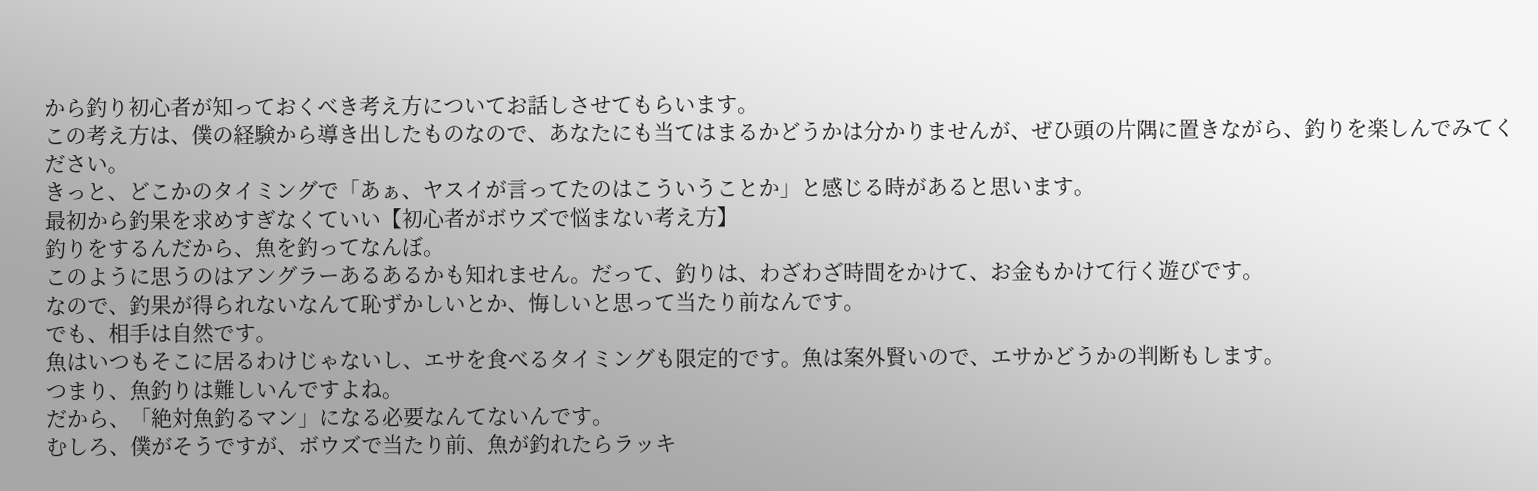から釣り初心者が知っておくべき考え方についてお話しさせてもらいます。
この考え方は、僕の経験から導き出したものなので、あなたにも当てはまるかどうかは分かりませんが、ぜひ頭の片隅に置きながら、釣りを楽しんでみてください。
きっと、どこかのタイミングで「あぁ、ヤスイが言ってたのはこういうことか」と感じる時があると思います。
最初から釣果を求めすぎなくていい【初心者がボウズで悩まない考え方】
釣りをするんだから、魚を釣ってなんぼ。
このように思うのはアングラーあるあるかも知れません。だって、釣りは、わざわざ時間をかけて、お金もかけて行く遊びです。
なので、釣果が得られないなんて恥ずかしいとか、悔しいと思って当たり前なんです。
でも、相手は自然です。
魚はいつもそこに居るわけじゃないし、エサを食べるタイミングも限定的です。魚は案外賢いので、エサかどうかの判断もします。
つまり、魚釣りは難しいんですよね。
だから、「絶対魚釣るマン」になる必要なんてないんです。
むしろ、僕がそうですが、ボウズで当たり前、魚が釣れたらラッキ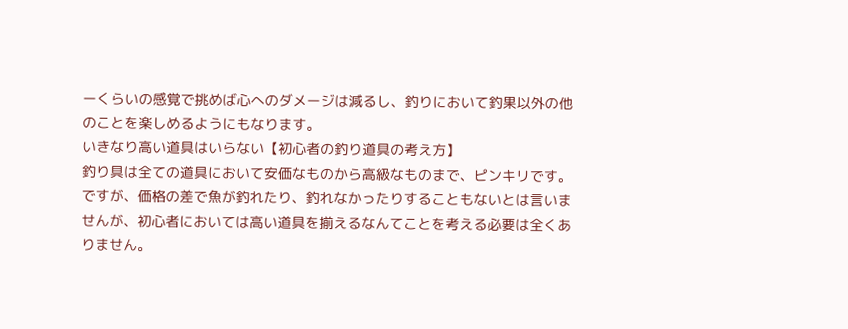ーくらいの感覚で挑めば心へのダメージは減るし、釣りにおいて釣果以外の他のことを楽しめるようにもなります。
いきなり高い道具はいらない【初心者の釣り道具の考え方】
釣り具は全ての道具において安価なものから高級なものまで、ピンキリです。
ですが、価格の差で魚が釣れたり、釣れなかったりすることもないとは言いませんが、初心者においては高い道具を揃えるなんてことを考える必要は全くありません。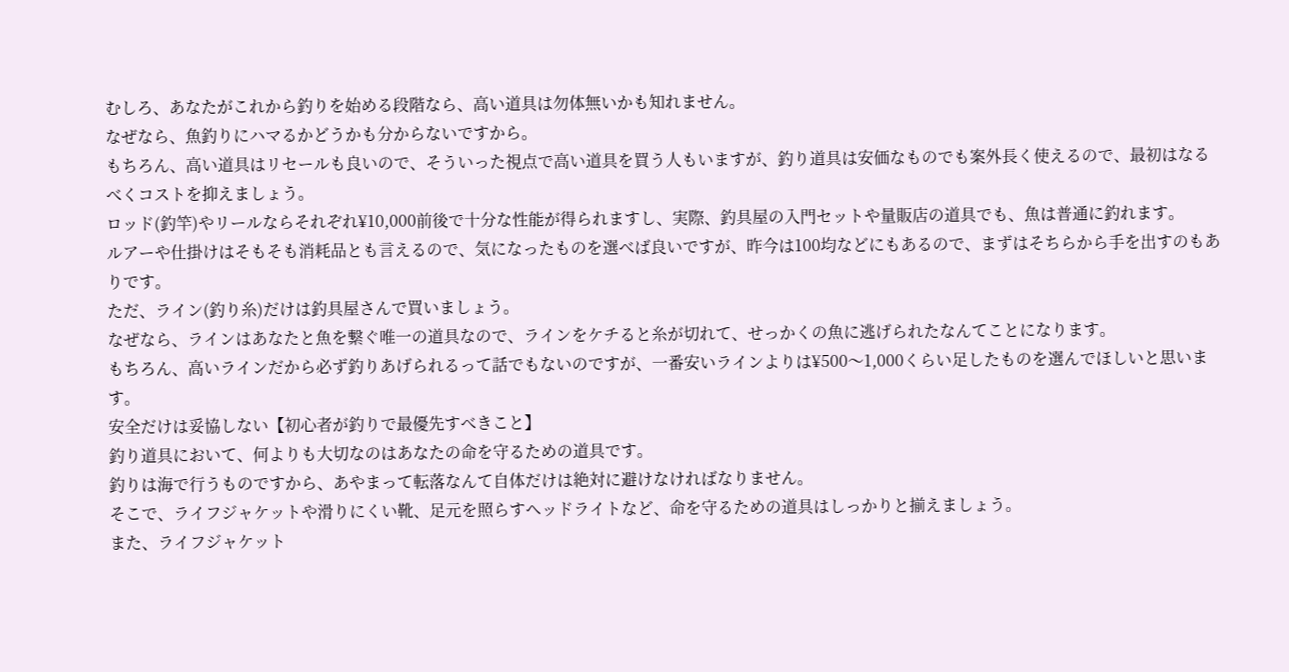むしろ、あなたがこれから釣りを始める段階なら、高い道具は勿体無いかも知れません。
なぜなら、魚釣りにハマるかどうかも分からないですから。
もちろん、高い道具はリセールも良いので、そういった視点で高い道具を買う人もいますが、釣り道具は安価なものでも案外長く使えるので、最初はなるべくコストを抑えましょう。
ロッド(釣竿)やリールならそれぞれ¥10,000前後で十分な性能が得られますし、実際、釣具屋の入門セットや量販店の道具でも、魚は普通に釣れます。
ルアーや仕掛けはそもそも消耗品とも言えるので、気になったものを選べば良いですが、昨今は100均などにもあるので、まずはそちらから手を出すのもありです。
ただ、ライン(釣り糸)だけは釣具屋さんで買いましょう。
なぜなら、ラインはあなたと魚を繋ぐ唯一の道具なので、ラインをケチると糸が切れて、せっかくの魚に逃げられたなんてことになります。
もちろん、高いラインだから必ず釣りあげられるって話でもないのですが、一番安いラインよりは¥500〜1,000くらい足したものを選んでほしいと思います。
安全だけは妥協しない【初心者が釣りで最優先すべきこと】
釣り道具において、何よりも大切なのはあなたの命を守るための道具です。
釣りは海で行うものですから、あやまって転落なんて自体だけは絶対に避けなければなりません。
そこで、ライフジャケットや滑りにくい靴、足元を照らすヘッドライトなど、命を守るための道具はしっかりと揃えましょう。
また、ライフジャケット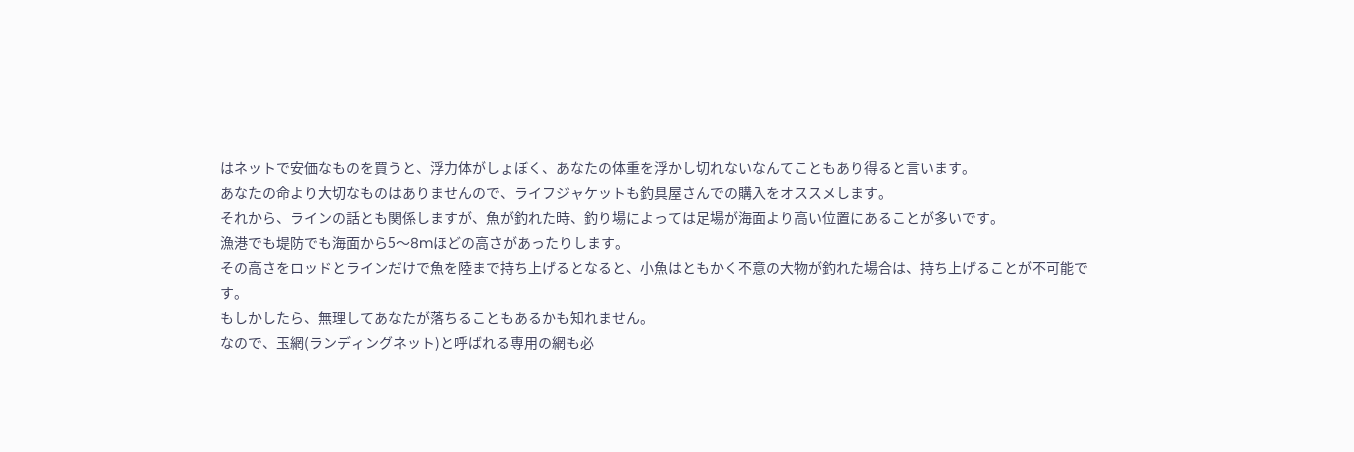はネットで安価なものを買うと、浮力体がしょぼく、あなたの体重を浮かし切れないなんてこともあり得ると言います。
あなたの命より大切なものはありませんので、ライフジャケットも釣具屋さんでの購入をオススメします。
それから、ラインの話とも関係しますが、魚が釣れた時、釣り場によっては足場が海面より高い位置にあることが多いです。
漁港でも堤防でも海面から5〜8mほどの高さがあったりします。
その高さをロッドとラインだけで魚を陸まで持ち上げるとなると、小魚はともかく不意の大物が釣れた場合は、持ち上げることが不可能です。
もしかしたら、無理してあなたが落ちることもあるかも知れません。
なので、玉網(ランディングネット)と呼ばれる専用の網も必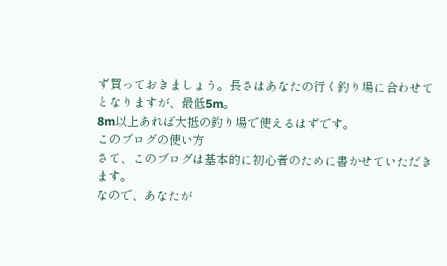ず買っておきましょう。長さはあなたの行く釣り場に合わせてとなりますが、最低5m。
8m以上あれば大抵の釣り場で使えるはずです。
このブログの使い方
さて、このブログは基本的に初心者のために書かせていただきます。
なので、あなたが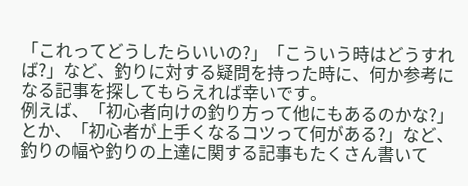「これってどうしたらいいの?」「こういう時はどうすれば?」など、釣りに対する疑問を持った時に、何か参考になる記事を探してもらえれば幸いです。
例えば、「初心者向けの釣り方って他にもあるのかな?」とか、「初心者が上手くなるコツって何がある?」など、釣りの幅や釣りの上達に関する記事もたくさん書いて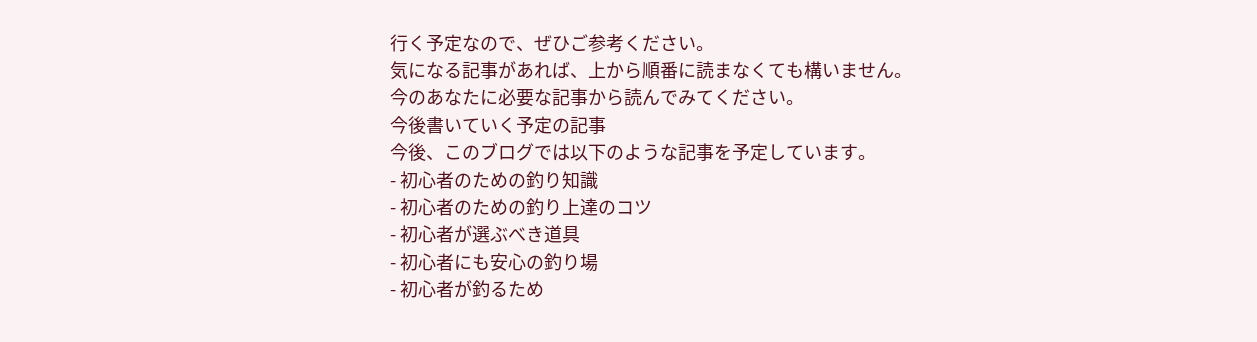行く予定なので、ぜひご参考ください。
気になる記事があれば、上から順番に読まなくても構いません。
今のあなたに必要な記事から読んでみてください。
今後書いていく予定の記事
今後、このブログでは以下のような記事を予定しています。
- 初心者のための釣り知識
- 初心者のための釣り上達のコツ
- 初心者が選ぶべき道具
- 初心者にも安心の釣り場
- 初心者が釣るため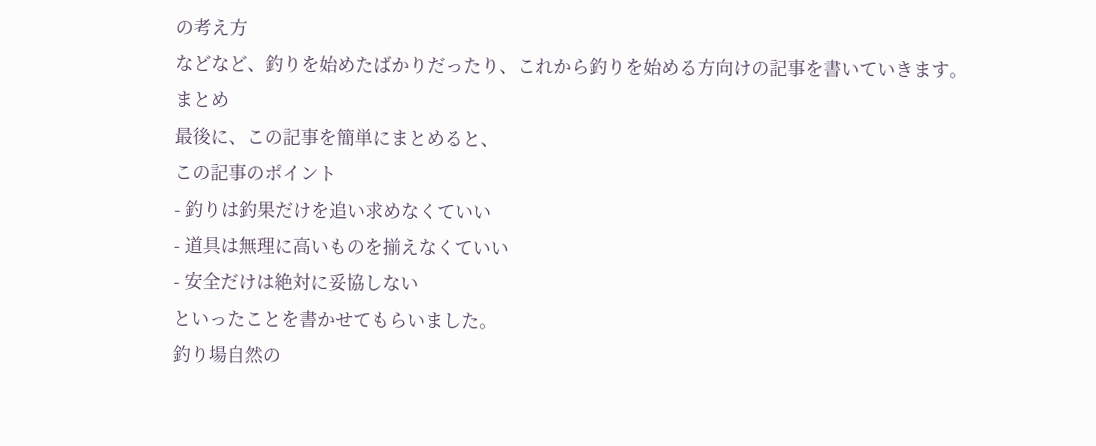の考え方
などなど、釣りを始めたばかりだったり、これから釣りを始める方向けの記事を書いていきます。
まとめ
最後に、この記事を簡単にまとめると、
この記事のポイント
- 釣りは釣果だけを追い求めなくていい
- 道具は無理に高いものを揃えなくていい
- 安全だけは絶対に妥協しない
といったことを書かせてもらいました。
釣り場自然の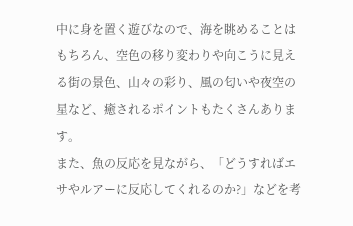中に身を置く遊びなので、海を眺めることはもちろん、空色の移り変わりや向こうに見える街の景色、山々の彩り、風の匂いや夜空の星など、癒されるポイントもたくさんあります。
また、魚の反応を見ながら、「どうすればエサやルアーに反応してくれるのか?」などを考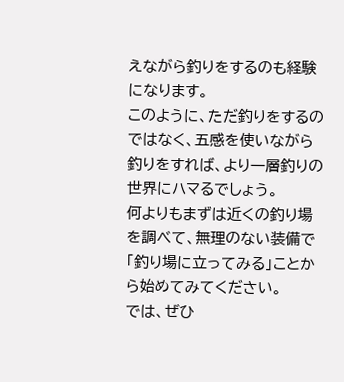えながら釣りをするのも経験になります。
このように、ただ釣りをするのではなく、五感を使いながら釣りをすれば、より一層釣りの世界にハマるでしょう。
何よりもまずは近くの釣り場を調べて、無理のない装備で「釣り場に立ってみる」ことから始めてみてください。
では、ぜひ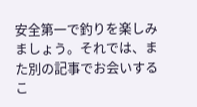安全第一で釣りを楽しみましょう。それでは、また別の記事でお会いするこ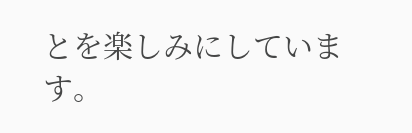とを楽しみにしています。